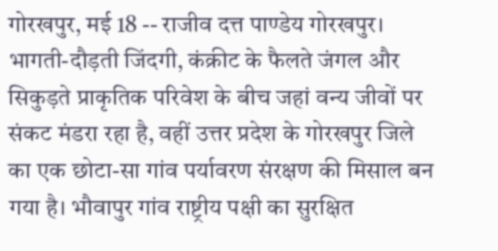गोरखपुर, मई 18 -- राजीव दत्त पाण्डेय गोरखपुर। भागती-दौड़ती जिंदगी, कंक्रीट के फैलते जंगल और सिकुड़ते प्राकृतिक परिवेश के बीच जहां वन्य जीवों पर संकट मंडरा रहा है, वहीं उत्तर प्रदेश के गोरखपुर जिले का एक छोटा-सा गांव पर्यावरण संरक्षण की मिसाल बन गया है। भौवापुर गांव राष्ट्रीय पक्षी का सुरक्षित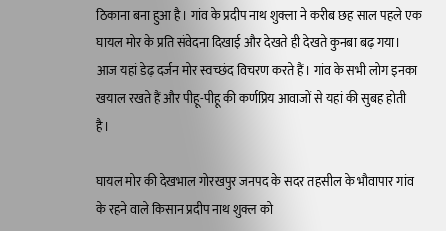ठिकाना बना हुआ है। गांव के प्रदीप नाथ शुक्ला ने करीब छह साल पहले एक घायल मोर के प्रति संवेदना दिखाई और देखते ही देखते कुनबा बढ़ गया। आज यहां डेढ़ दर्जन मोर स्वच्छंद विचरण करते हैं। गांव के सभी लोग इनका खयाल रखते हैं और पीहू-पीहू की कर्णप्रिय आवाजों से यहां की सुबह होती है।

घायल मोर की देखभाल गोरखपुर जनपद के सदर तहसील के भौवापार गांव के रहने वाले किसान प्रदीप नाथ शुक्ल को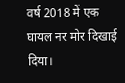वर्ष 2018 में एक घायल नर मोर दिखाई दिया।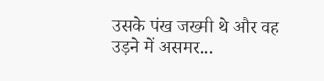उसके पंख जख्मी थे और वह उड़ने में असमर...